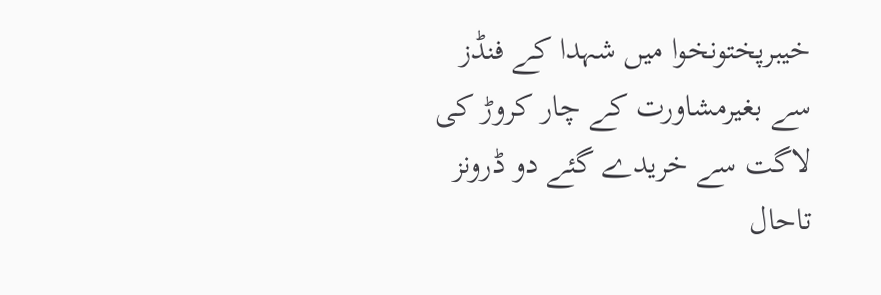خیبرپختونخوا میں شہدا کے فنڈز سے بغیرمشاورت کے چار کروڑ کی لاگت سے خریدے گئے دو ڈرونز تاحال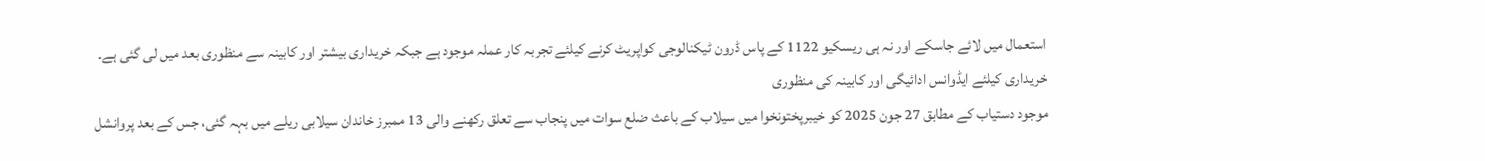استعمال میں لائے جاسکے اور نہ ہی ریسکیو 1122 کے پاس ڈرون ٹیکنالوجی کواپریٹ کرنے کیلئے تجربہ کار عملہ موجود ہے جبکہ خریداری بیشتر اور کابینہ سے منظوری بعد میں لی گئی ہے۔
خریداری کیلئے ایڈوانس ادائیگی اور کابینہ کی منظوری
موجود دستیاب کے مطابق 27 جون 2025 کو خیبرپختونخوا میں سیلاب کے باعث ضلع سوات میں پنجاب سے تعلق رکھنے والی 13 ممبرز خاندان سیلابی ریلے میں بہہ گئی، جس کے بعد پروانشل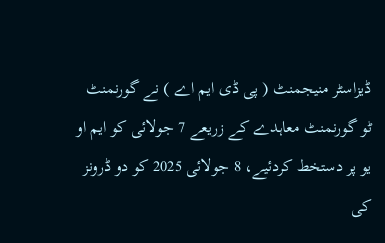ڈیزاسٹر منیجمنٹ ( پی ڈی ایم اے ) نے گورنمنٹ ٹو گورنمنٹ معاہدے کے زریعے 7 جولائی کو ایم او یو پر دستخط کردئیے، 8 جولائی 2025 کو دو ڈرونز کی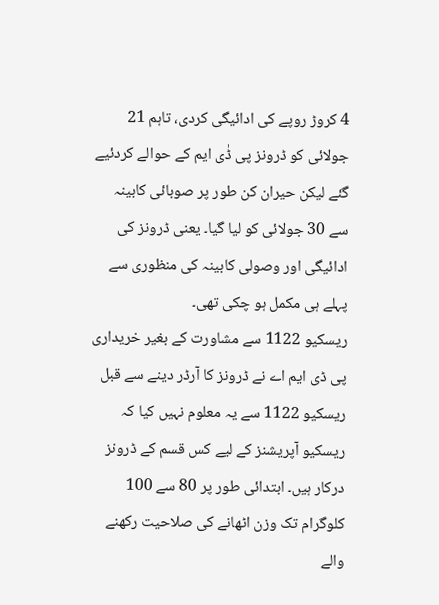4 کروڑ روپے کی ادائیگی کردی، تاہم 21 جولائی کو ڈرونز پی ڈٰی ایم کے حوالے کردئیے گئے لیکن حیران کن طور پر صوبائی کابینہ سے 30 جولائی کو لیا گیا۔ یعنی ڈرونز کی ادائیگی اور وصولی کابینہ کی منظوری سے پہلے ہی مکمل ہو چکی تھی۔
ریسکیو 1122 سے مشاورت کے بغیر خریداری
پی ڈی ایم اے نے ڈرونز کا آرڈر دینے سے قبل ریسکیو 1122 سے یہ معلوم نہیں کیا کہ ریسکیو آپریشنز کے لیے کس قسم کے ڈرونز درکار ہیں۔ ابتدائی طور پر 80 سے 100 کلوگرام تک وزن اٹھانے کی صلاحیت رکھنے والے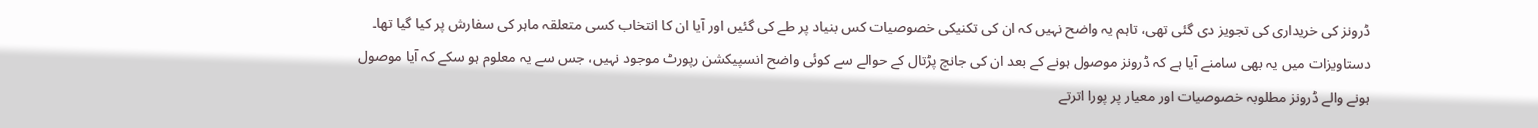ڈرونز کی خریداری کی تجویز دی گئی تھی، تاہم یہ واضح نہیں کہ ان کی تکنیکی خصوصیات کس بنیاد پر طے کی گئیں اور آیا ان کا انتخاب کسی متعلقہ ماہر کی سفارش پر کیا گیا تھا۔
دستاویزات میں یہ بھی سامنے آیا ہے کہ ڈرونز موصول ہونے کے بعد ان کی جانچ پڑتال کے حوالے سے کوئی واضح انسپیکشن رپورٹ موجود نہیں، جس سے یہ معلوم ہو سکے کہ آیا موصول ہونے والے ڈرونز مطلوبہ خصوصیات اور معیار پر پورا اترتے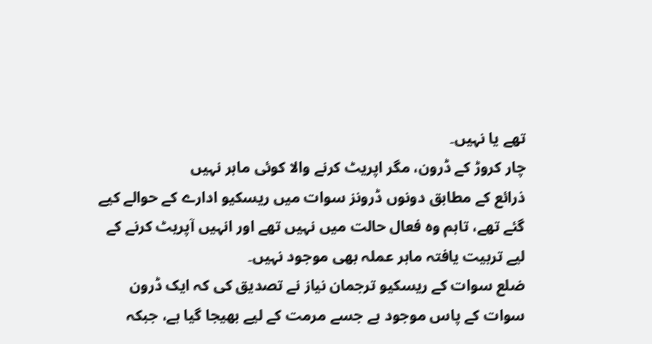تھے یا نہیں۔
چار کروڑ کے ڈرون، مگر اپریٹ کرنے والا کوئی ماہر نہیں
ذرائع کے مطابق دونوں ڈرونز سوات میں ریسکیو ادارے کے حوالے کیے گئے تھے، تاہم وہ فعال حالت میں نہیں تھے اور انہیں آپریٹ کرنے کے لیے تربیت یافتہ ماہر عملہ بھی موجود نہیں۔
ضلع سوات کے ریسکیو ترجمان نیاز نے تصدیق کی کہ ایک ڈرون سوات کے پاس موجود ہے جسے مرمت کے لیے بھیجا گیا ہے، جبکہ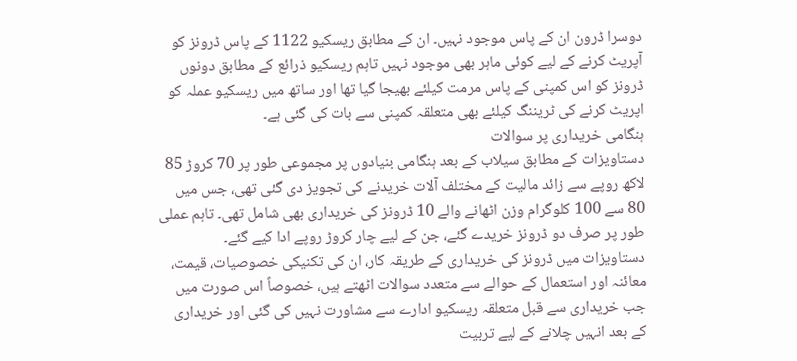دوسرا ڈرون ان کے پاس موجود نہیں۔ ان کے مطابق ریسکیو 1122 کے پاس ڈرونز کو آپریٹ کرنے کے لیے کوئی ماہر بھی موجود نہیں تاہم ریسکیو ذرائع کے مطابق دونوں ڈرونز کو اس کمپنی کے پاس مرمت کیلئے بھیجا گیا تھا اور ساتھ میں ریسکیو عملہ کو اپریٹ کرنے کی ٹریننگ کیلئے بھی متعلقہ کمپنی سے بات کی گئی ہے۔
ہنگامی خریداری پر سوالات
دستاویزات کے مطابق سیلاب کے بعد ہنگامی بنیادوں پر مجموعی طور پر 70 کروڑ 85 لاکھ روپے سے زائد مالیت کے مختلف آلات خریدنے کی تجویز دی گئی تھی، جس میں 80 سے 100 کلوگرام وزن اٹھانے والے 10 ڈرونز کی خریداری بھی شامل تھی۔ تاہم عملی طور پر صرف دو ڈرونز خریدے گئے، جن کے لیے چار کروڑ روپے ادا کیے گئے۔
دستاویزات میں ڈرونز کی خریداری کے طریقہ کار، ان کی تکنیکی خصوصیات، قیمت، معائنہ اور استعمال کے حوالے سے متعدد سوالات اٹھتے ہیں، خصوصاً اس صورت میں جب خریداری سے قبل متعلقہ ریسکیو ادارے سے مشاورت نہیں کی گئی اور خریداری کے بعد انہیں چلانے کے لیے تربیت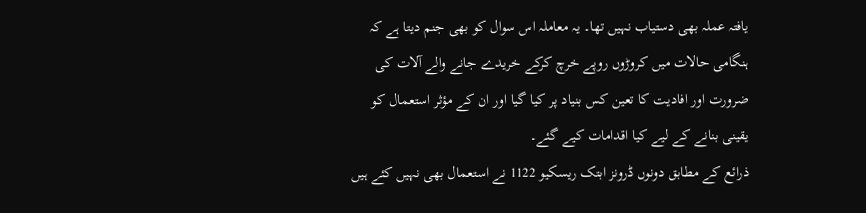یافتہ عملہ بھی دستیاب نہیں تھا۔ یہ معاملہ اس سوال کو بھی جنم دیتا ہے کہ ہنگامی حالات میں کروڑوں روپے خرچ کرکے خریدے جانے والے آلات کی ضرورت اور افادیت کا تعین کس بنیاد پر کیا گیا اور ان کے مؤثر استعمال کو یقینی بنانے کے لیے کیا اقدامات کیے گئے۔
ذرائع کے مطابق دونوں ڈرونز ابتک ریسکیو 1122 نے استعمال بھی نہیں کئے ہیں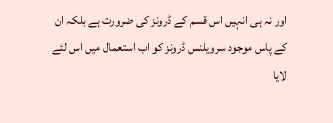اور نہ ہی انہیں اس قسم کے ڈرونز کی ضرورت ہے بلکہ ان کے پاس موجود سرویلنس ڈرونز کو اب استعمال میں اس لئے لایا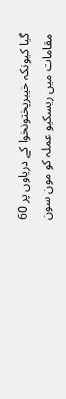گیا کیونکہ خیبرپختونخوا کے دریاوں پر 60 مقامات میں ریسکیو عملہ کو مون سون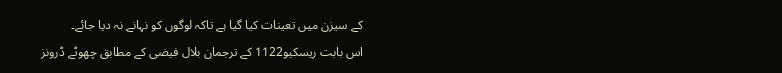کے سیزن میں تعینات کیا گیا ہے تاکہ لوگوں کو نہانے نہ دیا جائے۔
اس بابت ریسکیو1122 کے ترجمان بلال فیضی کے مطابق چھوٹے ڈرونز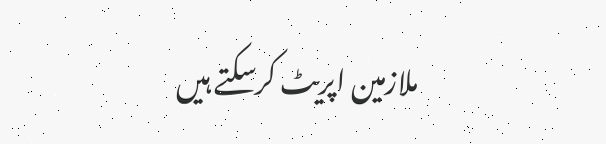ملازمین اپریٹ کرسکتے ہیں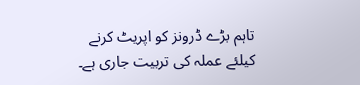تاہم بڑے ڈرونز کو اپریٹ کرنے کیلئے عملہ کی تربیت جاری ہے۔